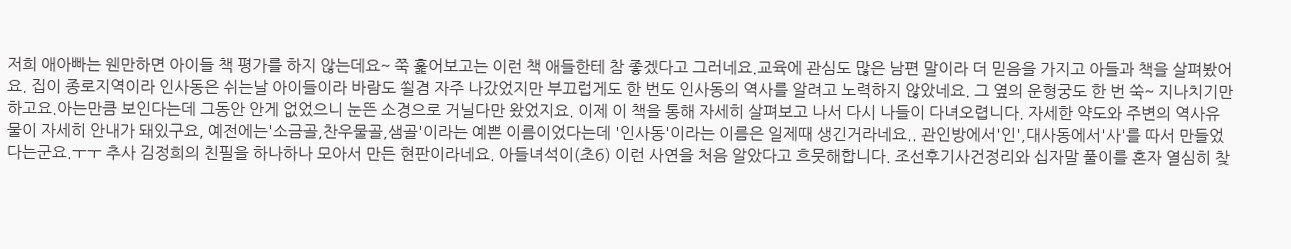저희 애아빠는 웬만하면 아이들 책 평가를 하지 않는데요~ 쭉 훑어보고는 이런 책 애들한테 참 좋겠다고 그러네요.교육에 관심도 많은 남편 말이라 더 믿음을 가지고 아들과 책을 살펴봤어요. 집이 종로지역이라 인사동은 쉬는날 아이들이라 바람도 쐴겸 자주 나갔었지만 부끄럽게도 한 번도 인사동의 역사를 알려고 노력하지 않았네요. 그 옆의 운형궁도 한 번 쑥~ 지나치기만 하고요.아는만큼 보인다는데 그동안 안게 없었으니 눈뜬 소경으로 거닐다만 왔었지요. 이제 이 책을 통해 자세히 살펴보고 나서 다시 나들이 다녀오렵니다. 자세한 약도와 주변의 역사유물이 자세히 안내가 돼있구요, 예전에는'소금골,찬우물골,샘골'이라는 예쁜 이름이었다는데 '인사동'이라는 이름은 일제때 생긴거라네요.. 관인방에서'인',대사동에서'사'를 따서 만들었다는군요.ㅜㅜ 추사 김정희의 친필을 하나하나 모아서 만든 현판이라네요. 아들녀석이(초6) 이런 사연을 처음 알았다고 흐뭇해합니다. 조선후기사건정리와 십자말 풀이를 혼자 열심히 찾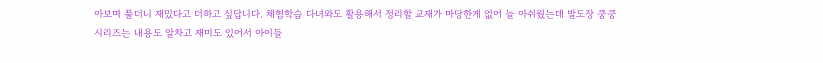아보며 풀더니 재밌다고 더하고 싶답니다. 체험학습 다녀와도 활용해서 정리할 교재가 마당한게 없어 늘 아쉬웠는데 발도장 쿵쿵 시리즈는 내용도 알차고 재미도 있어서 아이들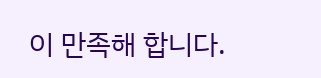이 만족해 합니다.